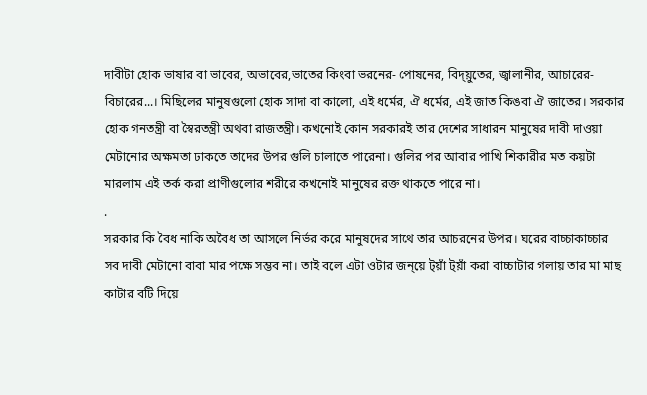দাবীটা হোক ভাষার বা ভাবের, অভাবের,ভাতের কিংবা ভরনের- পোষনের, বিদ্য়ুতের, জ্বালানীর, আচারের-বিচারের...। মিছিলের মানুষগুলো হোক সাদা বা কালো, এই ধর্মের, ঐ ধর্মের, এই জাত কিঙবা ঐ জাতের। সরকার হোক গনতন্ত্রী বা স্বৈরতন্ত্রী অথবা রাজতন্ত্রী। কখনোই কোন সরকারই তার দেশের সাধারন মানুষের দাবী দাওয়া মেটানোর অক্ষমতা ঢাকতে তাদের উপর গুলি চালাতে পারেনা। গুলির পর আবার পাখি শিকারীর মত কয়টা মারলাম এই তর্ক করা প্রাণীগুলোর শরীরে কখনোই মানুষের রক্ত থাকতে পারে না।
.
সরকার কি বৈধ নাকি অবৈধ তা আসলে নির্ভর করে মানুষদের সাথে তার আচরনের উপর। ঘরের বাচ্চাকাচ্চার সব দাবী মেটানো বাবা মার পক্ষে সম্ভব না। তাই বলে এটা ওটার জন্য়ে ট্য়াঁ ট্য়াঁ করা বাচ্চাটার গলায় তার মা মাছ কাটার বটি দিয়ে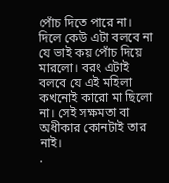পোঁচ দিতে পারে না। দিলে কেউ এটা বলবে না যে ভাই কয় পোঁচ দিয়ে মারলো। বরং এটাই বলবে যে এই মহিলা কখনোই কারো মা ছিলো না। সেই সক্ষমতা বা অধীকার কোনটাই তার নাই।
.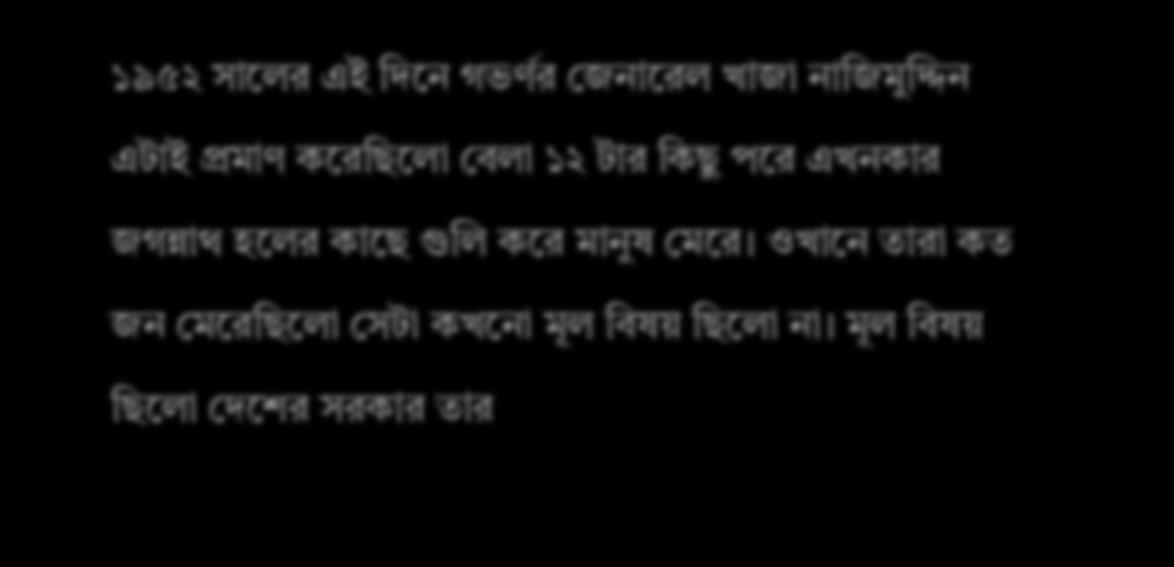১৯৫২ সালের এই দিনে গভর্ণর জেনারেল খাজা নাজিমুদ্দিন এটাই প্রমাণ করেছিলো বেলা ১২ টার কিছু পরে এখনকার জগন্নাথ হলের কাছে গুলি করে মানুষ মেরে। ওখানে তারা কত জন মেরেছিলো সেটা কখনো মূল বিষয় ছিলো না। মূল বিষয় ছিলো দেশের সরকার তার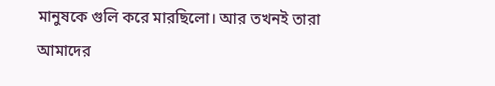মানুষকে গুলি করে মারছিলো। আর তখনই তারা আমাদের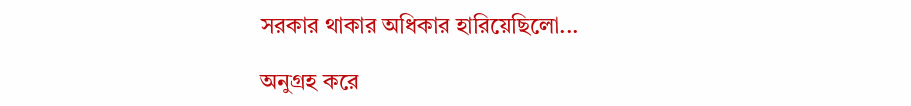সরকার থাকার অধিকার হারিয়েছিলো...

অনুগ্রহ করে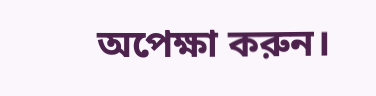অপেক্ষা করুন।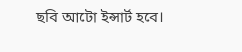ছবি আটো ইন্সার্ট হবে।